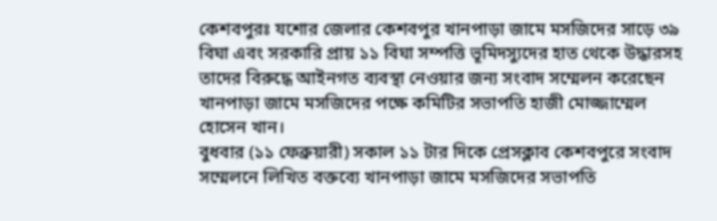কেশবপুরঃ যশোর জেলার কেশবপুর খানপাড়া জামে মসজিদের সাড়ে ৩৯ বিঘা এবং সরকারি প্রায় ১১ বিঘা সম্পত্তি ভূমিদস্যুদের হাত থেকে উদ্ধারসহ তাদের বিরুদ্ধে আইনগত ব্যবস্থা নেওয়ার জন্য সংবাদ সম্মেলন করেছেন খানপাড়া জামে মসজিদের পক্ষে কমিটির সভাপতি হাজী মোজ্জাম্মেল হোসেন খান।
বুধবার (১১ ফেব্রুয়ারী) সকাল ১১ টার দিকে প্রেসক্লাব কেশবপুরে সংবাদ সম্মেলনে লিখিত বক্তব্যে খানপাড়া জামে মসজিদের সভাপতি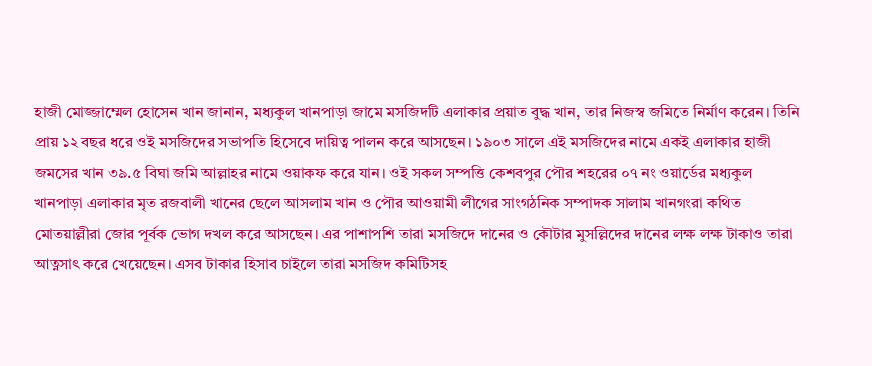হাজী মোজ্জাম্মেল হোসেন খান জানান, মধ্যকুল খানপাড়া জামে মসজিদটি এলাকার প্রয়াত বুদ্ধ খান, তার নিজস্ব জমিতে নির্মাণ করেন। তিনি প্রায় ১২ বছর ধরে ওই মসজিদের সভাপতি হিসেবে দায়িত্ব পালন করে আসছেন। ১৯০৩ সালে এই মসজিদের নামে একই এলাকার হাজী জমসের খান ৩৯.৫ বিঘা জমি আল্লাহর নামে ওয়াকফ করে যান। ওই সকল সম্পত্তি কেশবপুর পৌর শহরের ০৭ নং ওয়ার্ডের মধ্যকুল খানপাড়া এলাকার মৃত রজবালী খানের ছেলে আসলাম খান ও পৌর আওয়ামী লীগের সাংগঠনিক সম্পাদক সালাম খানগংরা কথিত মোতয়াল্লীরা জোর পূর্বক ভোগ দখল করে আসছেন। এর পাশাপশি তারা মসজিদে দানের ও কৌটার মুসল্লিদের দানের লক্ষ লক্ষ টাকাও তারা আত্নসাৎ করে খেয়েছেন। এসব টাকার হিসাব চাইলে তারা মসজিদ কমিটিসহ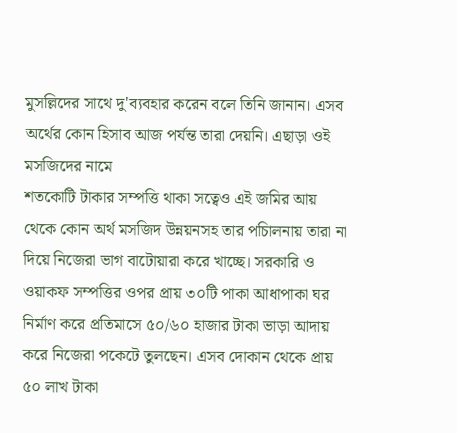মুসল্লিদের সাথে দু'ব্যবহার করেন বলে তিনি জানান। এসব অর্থের কোন হিসাব আজ পর্যন্ত তারা দেয়নি। এছাড়া ওই মসজিদের নামে
শতকোটি টাকার সম্পত্তি থাকা সত্বেও এই জমির আয় থেকে কোন অর্থ মসজিদ উন্নয়নসহ তার পচিালনায় তারা না দিয়ে নিজেরা ভাগ বাটোয়ারা করে খাচ্ছে। সরকারি ও ওয়াকফ সম্পত্তির ওপর প্রায় ৩০টি পাকা আধাপাকা ঘর নির্মাণ করে প্রতিমাসে ৫০/৬০ হাজার টাকা ভাড়া আদায় করে নিজেরা পকেটে তুলছেন। এসব দোকান থেকে প্রায় ৫০ লাখ টাকা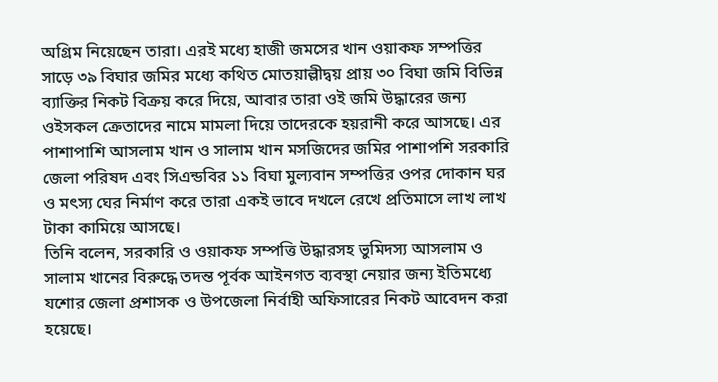অগ্রিম নিয়েছেন তারা। এরই মধ্যে হাজী জমসের খান ওয়াকফ সম্পত্তির সাড়ে ৩৯ বিঘার জমির মধ্যে কথিত মোতয়াল্লীদ্বয় প্রায় ৩০ বিঘা জমি বিভিন্ন ব্যাক্তির নিকট বিক্রয় করে দিয়ে, আবার তারা ওই জমি উদ্ধারের জন্য ওইসকল ক্রেতাদের নামে মামলা দিয়ে তাদেরকে হয়রানী করে আসছে। এর পাশাপাশি আসলাম খান ও সালাম খান মসজিদের জমির পাশাপশি সরকারি জেলা পরিষদ এবং সিএন্ডবির ১১ বিঘা মুল্যবান সম্পত্তির ওপর দোকান ঘর ও মৎস্য ঘের নির্মাণ করে তারা একই ভাবে দখলে রেখে প্রতিমাসে লাখ লাখ টাকা কামিয়ে আসছে।
তিনি বলেন, সরকারি ও ওয়াকফ সম্পত্তি উদ্ধারসহ ভুমিদস্য আসলাম ও সালাম খানের বিরুদ্ধে তদন্ত পূর্বক আইনগত ব্যবস্থা নেয়ার জন্য ইতিমধ্যে যশোর জেলা প্রশাসক ও উপজেলা নির্বাহী অফিসারের নিকট আবেদন করা হয়েছে।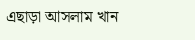এছাড়া আসলাম খান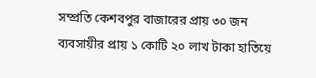সম্প্রতি কেশবপুর বাজারের প্রায় ৩০ জন ব্যবসায়ীর প্রায় ১ কোটি ২০ লাখ টাকা হাতিয়ে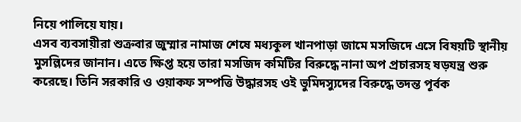নিয়ে পালিয়ে যায়।
এসব ব্যবসায়ীরা শুক্রবার জুম্মার নামাজ শেষে মধ্যকুল খানপাড়া জামে মসজিদে এসে বিষয়টি স্থানীয় মুসল্লিদের জানান। এতে ক্ষিপ্ত হয়ে তারা মসজিদ কমিটির বিরুদ্ধে নানা অপ প্রচারসহ ষড়যন্ত্র শুরু করেছে। তিনি সরকারি ও ওয়াকফ সম্পত্তি উদ্ধারসহ ওই ভুমিদস্যুদের বিরুদ্ধে তদন্ত পূর্বক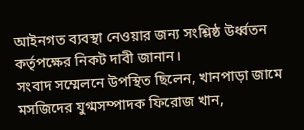আইনগত ব্যবস্থা নেওয়ার জন্য সংশ্লিষ্ঠ উর্ধ্বতন কর্তৃপক্ষের নিকট দাবী জানান।
সংবাদ সম্মেলনে উপস্থিত ছিলেন, খানপাড়া জামে মসজিদের যুগ্মসম্পাদক ফিরোজ খান,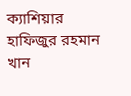ক্যাশিয়ার হাফিজুর রহমান খান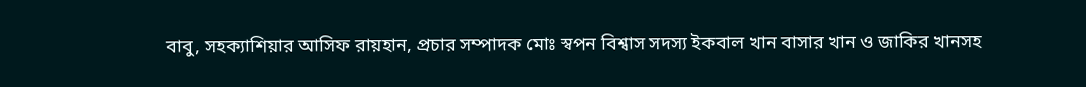বাবু, সহক্যাশিয়ার আসিফ রায়হান, প্রচার সম্পাদক মোঃ স্বপন বিশ্বাস সদস্য ইকবাল খান বাসার খান ও জাকির খানসহ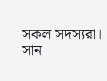সকল সদস্যরা।
সান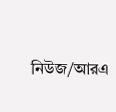নিউজ/আরএ